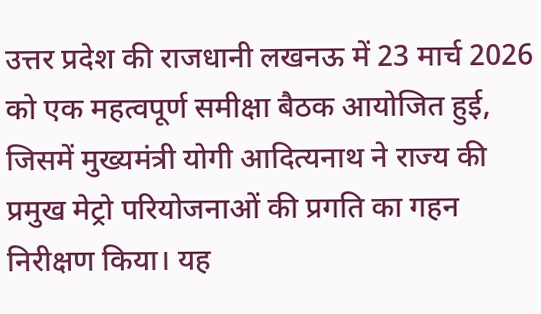उत्तर प्रदेश की राजधानी लखनऊ में 23 मार्च 2026 को एक महत्वपूर्ण समीक्षा बैठक आयोजित हुई, जिसमें मुख्यमंत्री योगी आदित्यनाथ ने राज्य की प्रमुख मेट्रो परियोजनाओं की प्रगति का गहन निरीक्षण किया। यह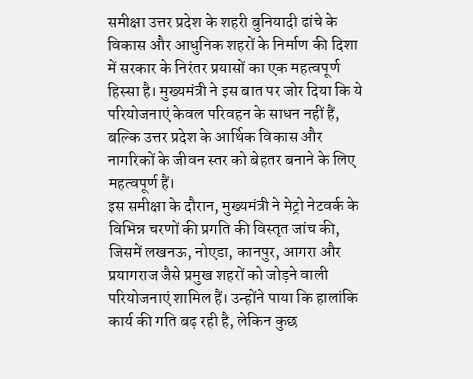समीक्षा उत्तर प्रदेश के शहरी बुनियादी ढांचे के विकास और आधुनिक शहरों के निर्माण की दिशा में सरकार के निरंतर प्रयासों का एक महत्वपूर्ण हिस्सा है। मुख्यमंत्री ने इस बात पर जोर दिया कि ये परियोजनाएं केवल परिवहन के साधन नहीं हैं, बल्कि उत्तर प्रदेश के आर्थिक विकास और नागरिकों के जीवन स्तर को बेहतर बनाने के लिए महत्वपूर्ण हैं।
इस समीक्षा के दौरान, मुख्यमंत्री ने मेट्रो नेटवर्क के विभिन्न चरणों की प्रगति की विस्तृत जांच की, जिसमें लखनऊ, नोएडा, कानपुर, आगरा और प्रयागराज जैसे प्रमुख शहरों को जोड़ने वाली परियोजनाएं शामिल हैं। उन्होंने पाया कि हालांकि कार्य की गति बढ़ रही है, लेकिन कुछ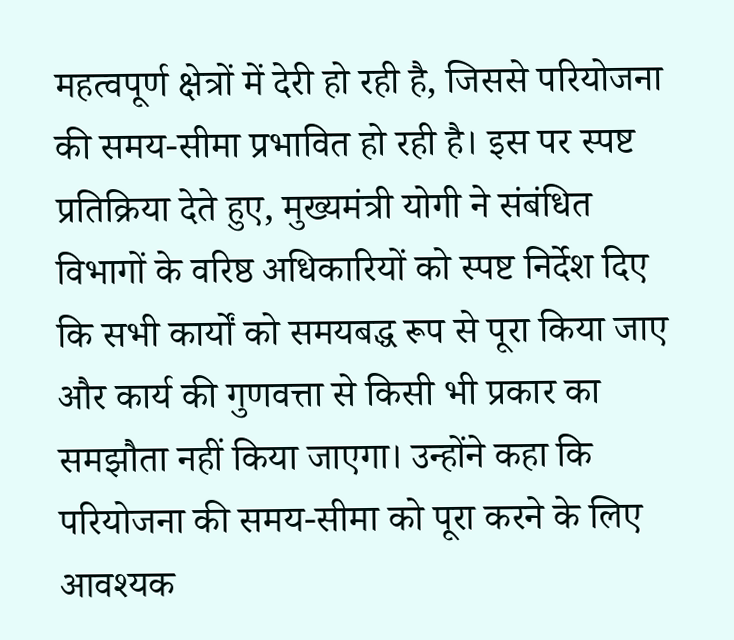महत्वपूर्ण क्षेत्रों में देरी हो रही है, जिससे परियोजना की समय-सीमा प्रभावित हो रही है। इस पर स्पष्ट प्रतिक्रिया देते हुए, मुख्यमंत्री योगी ने संबंधित विभागों के वरिष्ठ अधिकारियों को स्पष्ट निर्देश दिए कि सभी कार्यों को समयबद्ध रूप से पूरा किया जाए और कार्य की गुणवत्ता से किसी भी प्रकार का समझौता नहीं किया जाएगा। उन्होंने कहा कि परियोजना की समय-सीमा को पूरा करने के लिए आवश्यक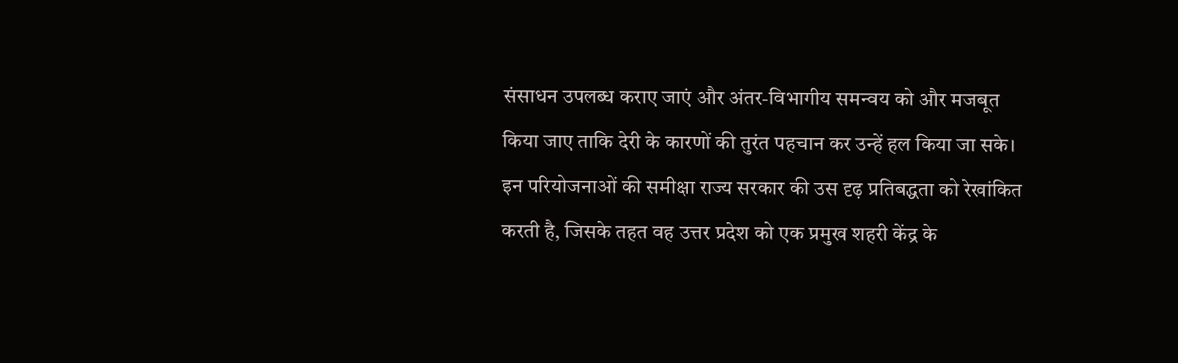संसाधन उपलब्ध कराए जाएं और अंतर-विभागीय समन्वय को और मजबूत किया जाए ताकि देरी के कारणों की तुरंत पहचान कर उन्हें हल किया जा सके।
इन परियोजनाओं की समीक्षा राज्य सरकार की उस दृढ़ प्रतिबद्धता को रेखांकित करती है, जिसके तहत वह उत्तर प्रदेश को एक प्रमुख शहरी केंद्र के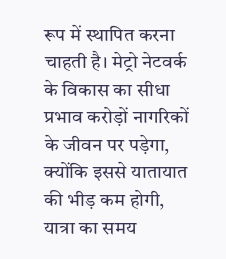रूप में स्थापित करना चाहती है। मेट्रो नेटवर्क के विकास का सीधा प्रभाव करोड़ों नागरिकों के जीवन पर पड़ेगा, क्योंकि इससे यातायात की भीड़ कम होगी, यात्रा का समय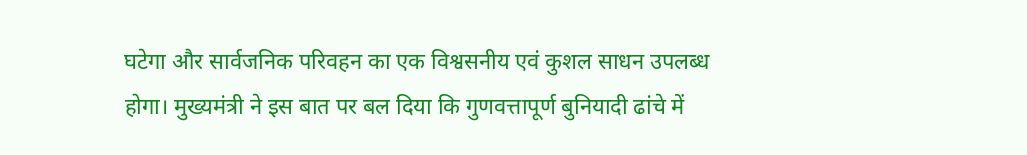घटेगा और सार्वजनिक परिवहन का एक विश्वसनीय एवं कुशल साधन उपलब्ध होगा। मुख्यमंत्री ने इस बात पर बल दिया कि गुणवत्तापूर्ण बुनियादी ढांचे में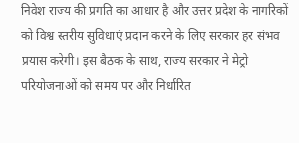निवेश राज्य की प्रगति का आधार है और उत्तर प्रदेश के नागरिकों को विश्व स्तरीय सुविधाएं प्रदान करने के लिए सरकार हर संभव प्रयास करेगी। इस बैठक के साथ, राज्य सरकार ने मेट्रो परियोजनाओं को समय पर और निर्धारित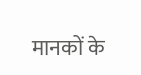मानकों के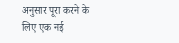अनुसार पूरा करने के लिए एक नई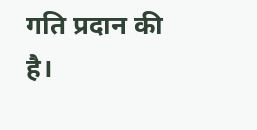गति प्रदान की है।